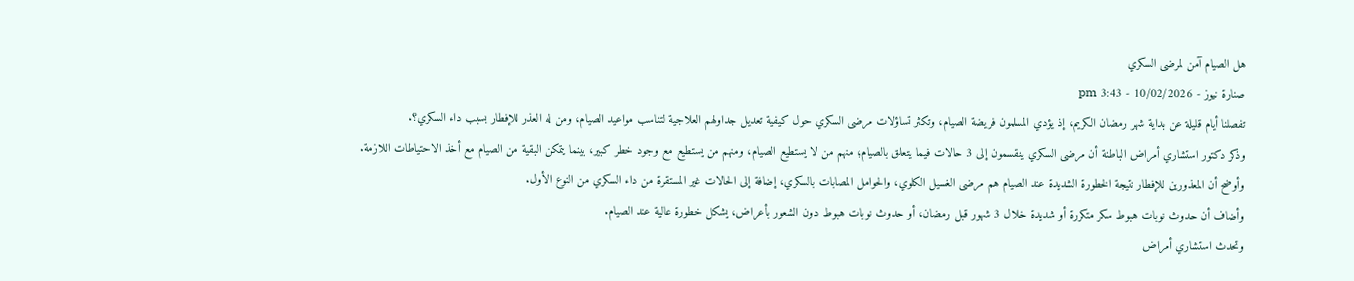هل الصيام آمن لمرضى السكري
صنارة نيوز - 10/02/2026 - 3:43 pm
تفصلنا أيام قليلة عن بداية شهر رمضان الكريم، إذ يؤدي المسلمون فريضة الصيام، وتكثر تساؤلات مرضى السكري حول كيفية تعديل جداولهم العلاجية لتناسب مواعيد الصيام، ومن له العذر للإفطار بسبب داء السكري؟.
وذكر دكتور استشاري أمراض الباطنة أن مرضى السكري ينقسمون إلى 3 حالات فيما يتعلق بالصيام؛ منهم من لا يستطيع الصيام، ومنهم من يستطيع مع وجود خطر كبير، بينما يتمكن البقية من الصيام مع أخذ الاحتياطات اللازمة.
وأوضح أن المعذورين للإفطار نتيجة الخطورة الشديدة عند الصيام هم مرضى الغسيل الكلوي، والحوامل المصابات بالسكري، إضافة إلى الحالات غير المستقرة من داء السكري من النوع الأول.
وأضاف أن حدوث نوبات هبوط سكر متكررة أو شديدة خلال 3 شهور قبل رمضان، أو حدوث نوبات هبوط دون الشعور بأعراض، يشكل خطورة عالية عند الصيام.
وتحدث استشاري أمراض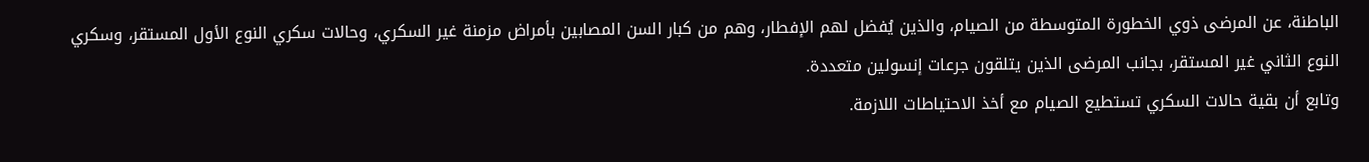الباطنة، عن المرضى ذوي الخطورة المتوسطة من الصيام، والذين يُفضل لهم الإفطار، وهم من كبار السن المصابين بأمراض مزمنة غير السكري، وحالات سكري النوع الأول المستقر، وسكري النوع الثاني غير المستقر، بجانب المرضى الذين يتلقون جرعات إنسولين متعددة.
وتابع أن بقية حالات السكري تستطيع الصيام مع أخذ الاحتياطات اللازمة.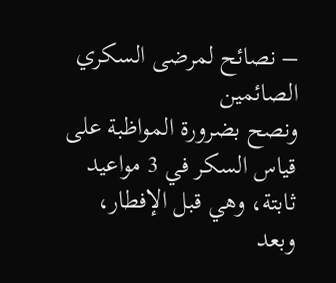– نصائح لمرضى السكري الصائمين
ونصح بضرورة المواظبة على قياس السكر في 3 مواعيد ثابتة، وهي قبل الإفطار، وبعد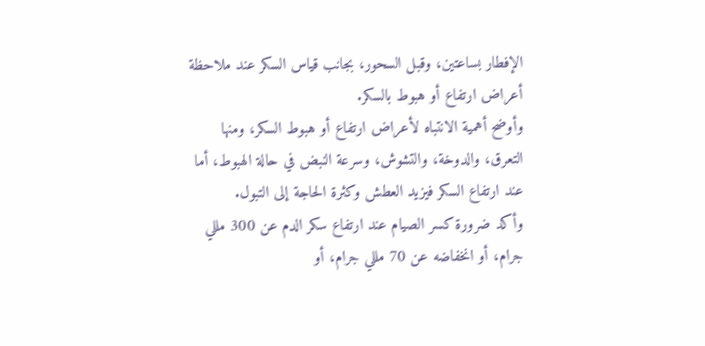الإفطار بساعتين، وقبل السحور، بجانب قياس السكر عند ملاحظة أعراض ارتفاع أو هبوط بالسكر.
وأوضح أهمية الانتباه لأعراض ارتفاع أو هبوط السكر، ومنها التعرق، والدوخة، والتشوش، وسرعة النبض في حالة الهبوط، أما عند ارتفاع السكر فيزيد العطش وكثرة الحاجة إلى التبول.
وأكد ضرورة كسر الصيام عند ارتفاع سكر الدم عن 300 مللي جرام، أو انخفاضه عن 70 مللي جرام، أو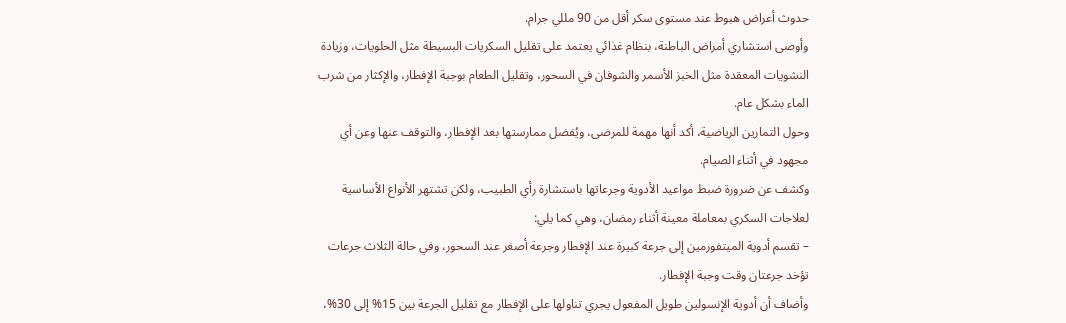حدوث أعراض هبوط عند مستوى سكر أقل من 90 مللي جرام.
وأوصى استشاري أمراض الباطنة، بنظام غذائي يعتمد على تقليل السكريات البسيطة مثل الحلويات، وزيادة النشويات المعقدة مثل الخبز الأسمر والشوفان في السحور، وتقليل الطعام بوجبة الإفطار، والإكثار من شرب الماء بشكل عام.
وحول التمارين الرياضية، أكد أنها مهمة للمرضى، ويُفضل ممارستها بعد الإفطار، والتوقف عنها وعن أي مجهود في أثناء الصيام.
وكشف عن ضرورة ضبط مواعيد الأدوية وجرعاتها باستشارة رأي الطبيب، ولكن تشتهر الأنواع الأساسية لعلاجات السكري بمعاملة معينة أثناء رمضان، وهي كما يلي:
– تقسم أدوية الميتفورمين إلى جرعة كبيرة عند الإفطار وجرعة أصغر عند السحور، وفي حالة الثلاث جرعات تؤخد جرعتان وقت وجبة الإفطار.
وأضاف أن أدوية الإنسولين طويل المفعول يجري تناولها على الإفطار مع تقليل الجرعة بين 15% إلى 30%،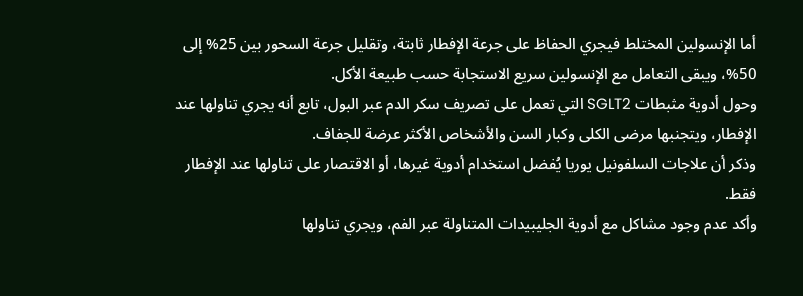أما الإنسولين المختلط فيجري الحفاظ على جرعة الإفطار ثابتة، وتقليل جرعة السحور بين 25% إلى 50%، ويبقى التعامل مع الإنسولين سريع الاستجابة حسب طبيعة الأكل.
وحول أدوية مثبطات SGLT2 التي تعمل على تصريف سكر الدم عبر البول، تابع أنه يجري تناولها عند الإفطار، ويتجنبها مرضى الكلى وكبار السن والأشخاص الأكثر عرضة للجفاف.
وذكر أن علاجات السلفونيل يوريا يُفضل استخدام أدوية غيرها، أو الاقتصار على تناولها عند الإفطار فقط.
وأكد عدم وجود مشاكل مع أدوية الجليبيدات المتناولة عبر الفم، ويجري تناولها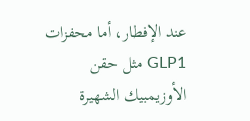عند الإفطار، أما محفزات GLP1 مثل حقن الأوزيمبيك الشهيرة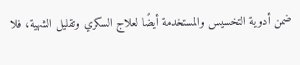ضمن أدوية التخسيس والمستخدمة أيضًا لعلاج السكري وتقليل الشهية، فلا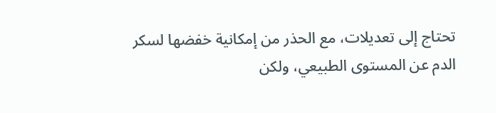تحتاج إلى تعديلات، مع الحذر من إمكانية خفضها لسكر الدم عن المستوى الطبيعي، ولكن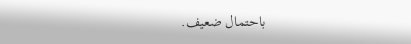باحتمال ضعيف.